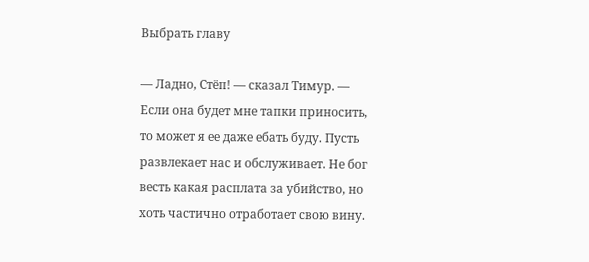Выбрать главу

— Ладно, Стёп! — сказал Тимур. — Если она будет мне тапки приносить, то может я ее даже ебать буду. Пусть развлекает нас и обслуживает. Не бог весть какая расплата за убийство, но хоть частично отработает свою вину.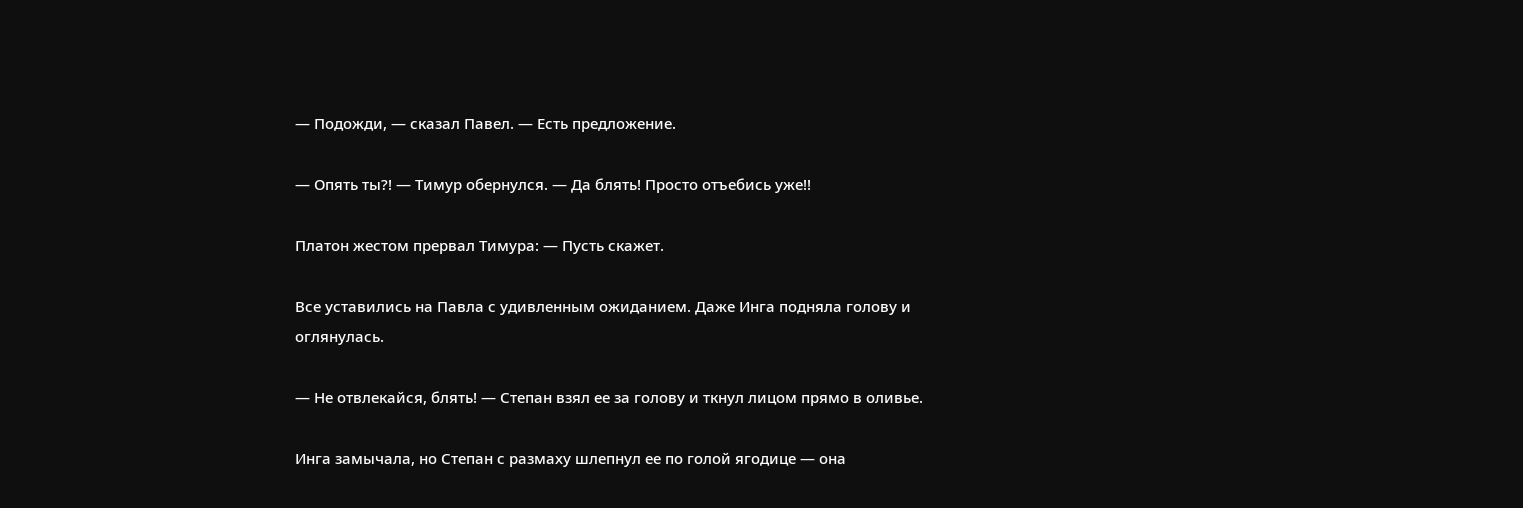— Подожди, — сказал Павел. — Есть предложение.

— Опять ты?! — Тимур обернулся. — Да блять! Просто отъебись уже!!

Платон жестом прервал Тимура: — Пусть скажет.

Все уставились на Павла с удивленным ожиданием. Даже Инга подняла голову и оглянулась.

— Не отвлекайся, блять! — Степан взял ее за голову и ткнул лицом прямо в оливье.

Инга замычала, но Степан с размаху шлепнул ее по голой ягодице — она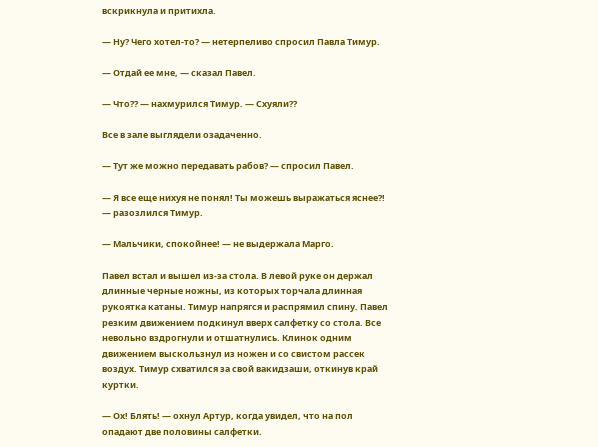вскрикнула и притихла.

— Ну? Чего хотел-то? — нетерпеливо спросил Павла Тимур.

— Отдай ее мне, — сказал Павел.

— Что?? — нахмурился Тимур. — Схуяли??

Все в зале выглядели озадаченно.

— Тут же можно передавать рабов? — спросил Павел.

— Я все еще нихуя не понял! Ты можешь выражаться яснее?! — разозлился Тимур.

— Мальчики, спокойнее! — не выдержала Марго.

Павел встал и вышел из-за стола. В левой руке он держал длинные черные ножны, из которых торчала длинная рукоятка катаны. Тимур напрягся и распрямил спину. Павел резким движением подкинул вверх салфетку со стола. Все невольно вздрогнули и отшатнулись. Клинок одним движением выскользнул из ножен и со свистом рассек воздух. Тимур схватился за свой вакидзаши, откинув край куртки.

— Ох! Блять! — охнул Артур, когда увидел, что на пол опадают две половины салфетки.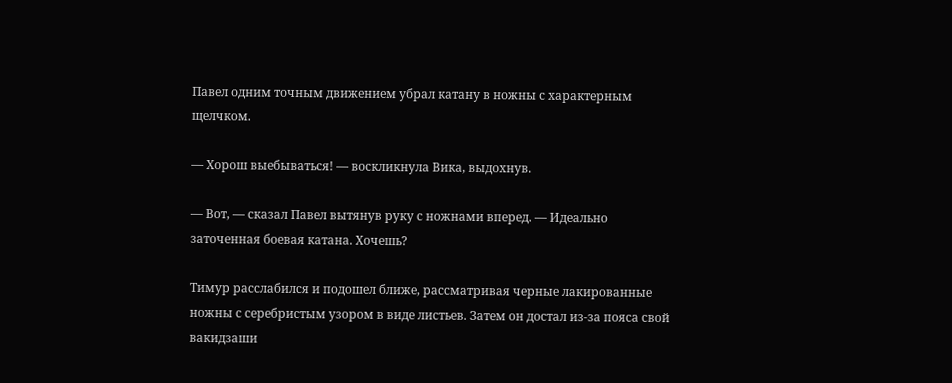Павел одним точным движением убрал катану в ножны с характерным щелчком.

— Хорош выебываться! — воскликнула Вика, выдохнув.

— Вот, — сказал Павел вытянув руку с ножнами вперед. — Идеально заточенная боевая катана. Хочешь?

Тимур расслабился и подошел ближе, рассматривая черные лакированные ножны с серебристым узором в виде листьев. Затем он достал из-за пояса свой вакидзаши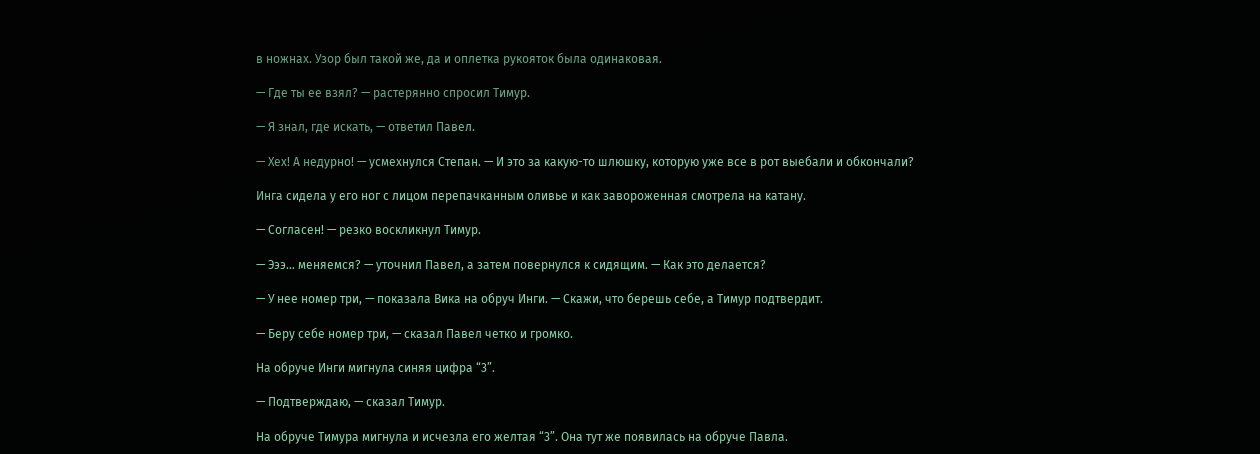в ножнах. Узор был такой же, да и оплетка рукояток была одинаковая.

— Где ты ее взял? — растерянно спросил Тимур.

— Я знал, где искать, — ответил Павел.

— Хех! А недурно! — усмехнулся Степан. — И это за какую-то шлюшку, которую уже все в рот выебали и обкончали?

Инга сидела у его ног с лицом перепачканным оливье и как завороженная смотрела на катану.

— Согласен! — резко воскликнул Тимур.

— Эээ… меняемся? — уточнил Павел, а затем повернулся к сидящим. — Как это делается?

— У нее номер три, — показала Вика на обруч Инги. — Скажи, что берешь себе, а Тимур подтвердит.

— Беру себе номер три, — сказал Павел четко и громко.

На обруче Инги мигнула синяя цифра “3”.

— Подтверждаю, — сказал Тимур.

На обруче Тимура мигнула и исчезла его желтая “3”. Она тут же появилась на обруче Павла.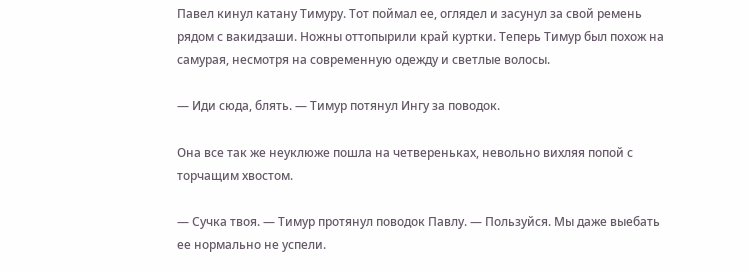Павел кинул катану Тимуру. Тот поймал ее, оглядел и засунул за свой ремень рядом с вакидзаши. Ножны оттопырили край куртки. Теперь Тимур был похож на самурая, несмотря на современную одежду и светлые волосы.

— Иди сюда, блять. — Тимур потянул Ингу за поводок.

Она все так же неуклюже пошла на четвереньках, невольно вихляя попой с торчащим хвостом.

— Сучка твоя. — Тимур протянул поводок Павлу. — Пользуйся. Мы даже выебать ее нормально не успели.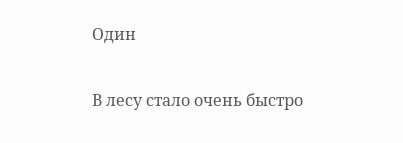Один

В лесу стало очень быстро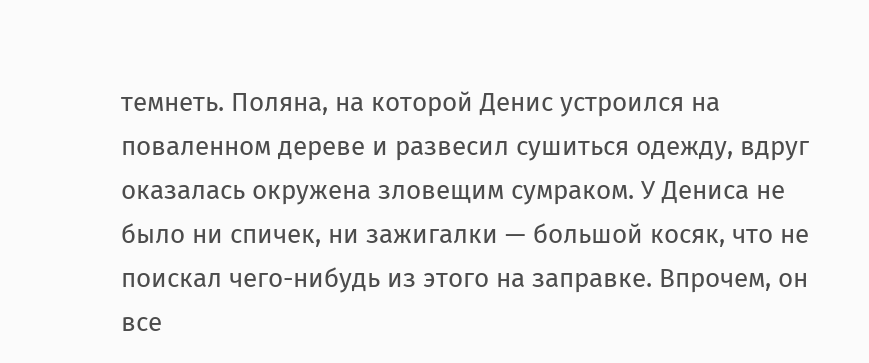темнеть. Поляна, на которой Денис устроился на поваленном дереве и развесил сушиться одежду, вдруг оказалась окружена зловещим сумраком. У Дениса не было ни спичек, ни зажигалки — большой косяк, что не поискал чего-нибудь из этого на заправке. Впрочем, он все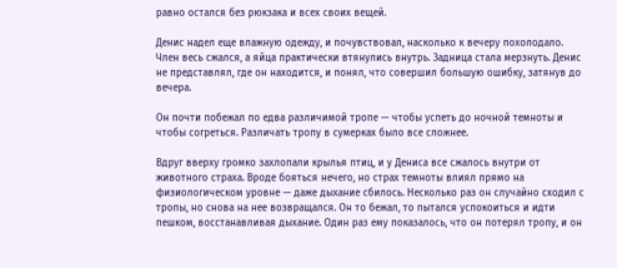равно остался без рюкзака и всех своих вещей.

Денис надел еще влажную одежду, и почувствовал, насколько к вечеру похолодало. Член весь сжался, а яйца практически втянулись внутрь. Задница стала мерзнуть. Денис не представлял, где он находится, и понял, что совершил большую ошибку, затянув до вечера.

Он почти побежал по едва различимой тропе — чтобы успеть до ночной темноты и чтобы согреться. Различать тропу в сумерках было все сложнее.

Вдруг вверху громко захлопали крылья птиц, и у Дениса все сжалось внутри от животного страха. Вроде бояться нечего, но страх темноты влиял прямо на физиологическом уровне — даже дыхание сбилось. Несколько раз он случайно сходил с тропы, но снова на нее возвращался. Он то бежал, то пытался успокоиться и идти пешком, восстанавливая дыхание. Один раз ему показалось, что он потерял тропу, и он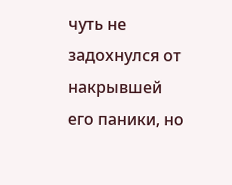чуть не задохнулся от накрывшей его паники, но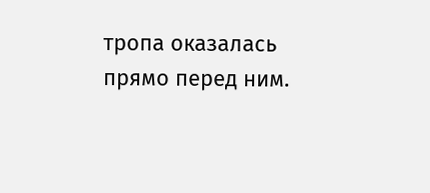тропа оказалась прямо перед ним.